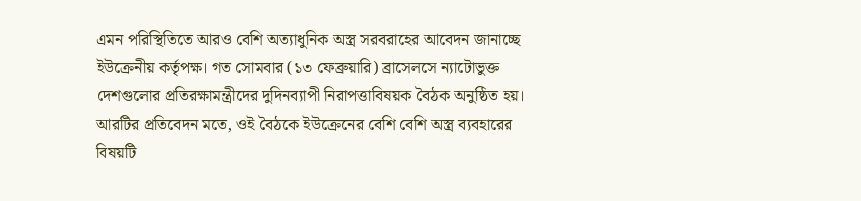এমন পরিস্থিতিতে আরও বেশি অত্যাধুনিক অস্ত্র সরবরাহের আবেদন জানাচ্ছে ইউক্রেনীয় কর্তৃপক্ষ। গত সোমবার (১৩ ফেব্রুয়ারি) ব্রাসেলসে ন্যাটোভুক্ত দেশগুলোর প্রতিরক্ষামন্ত্রীদের দুদিনব্যাপী নিরাপত্তাবিষয়ক বৈঠক অনুষ্ঠিত হয়।
আরটির প্রতিবেদন মতে, ওই বৈঠকে ইউক্রেনের বেশি বেশি অস্ত্র ব্যবহারের বিষয়টি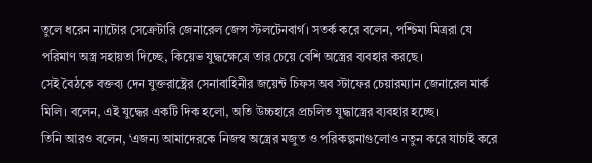তুলে ধরেন ন্যাটোর সেক্রেটারি জেনারেল জেন্স স্টলটেনবার্গ। সতর্ক করে বলেন, পশ্চিমা মিত্ররা যে পরিমাণ অস্ত্র সহায়তা দিচ্ছে, কিয়েভ যুদ্ধক্ষেত্রে তার চেয়ে বেশি অস্ত্রের ব্যবহার করছে।
সেই বৈঠকে বক্তব্য দেন যুক্তরাষ্ট্রের সেনাবাহিনীর জয়েন্ট চিফস অব স্টাফের চেয়ারম্যান জেনারেল মার্ক মিলি। বলেন, এই যুদ্ধের একটি দিক হলো, অতি উচ্চহারে প্রচলিত যুদ্ধাস্ত্রের ব্যবহার হচ্ছে।
তিনি আরও বলেন, ‘এজন্য আমাদেরকে নিজস্ব অস্ত্রের মজুত ও পরিকল্পনাগুলোও নতুন করে যাচাই করে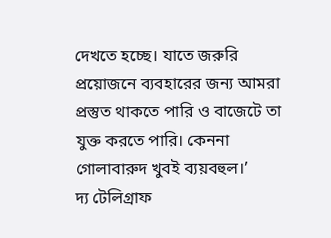দেখতে হচ্ছে। যাতে জরুরি প্রয়োজনে ব্যবহারের জন্য আমরা প্রস্তুত থাকতে পারি ও বাজেটে তা যুক্ত করতে পারি। কেননা গোলাবারুদ খুবই ব্যয়বহুল।’
দ্য টেলিগ্রাফ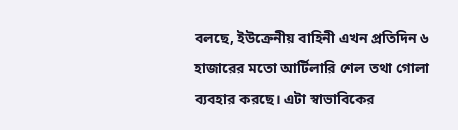বলছে, ইউক্রেনীয় বাহিনী এখন প্রতিদিন ৬ হাজারের মতো আর্টিলারি শেল তথা গোলা ব্যবহার করছে। এটা স্বাভাবিকের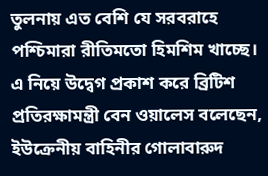তুলনায় এত বেশি যে সরবরাহে পশ্চিমারা রীতিমতো হিমশিম খাচ্ছে। এ নিয়ে উদ্বেগ প্রকাশ করে ব্রিটিশ প্রতিরক্ষামন্ত্রী বেন ওয়ালেস বলেছেন, ইউক্রেনীয় বাহিনীর গোলাবারুদ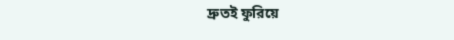দ্রুতই ফুরিয়ে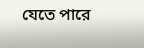যেতে পারে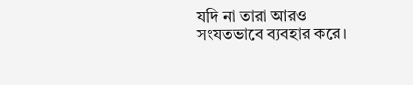যদি না তারা আরও সংযতভাবে ব্যবহার করে।